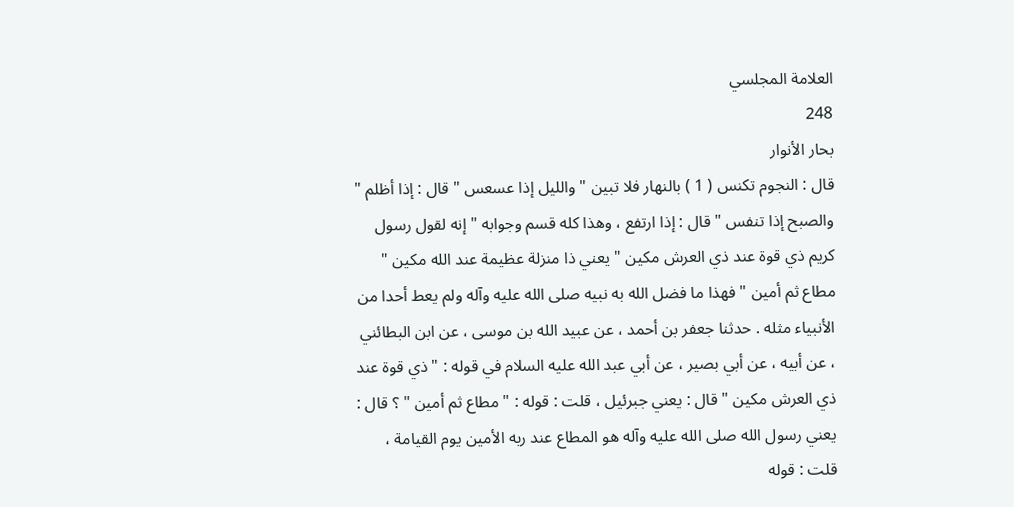العلامة المجلسي
248
بحار الأنوار
قال : النجوم تكنس ( 1 ) بالنهار فلا تبين " والليل إذا عسعس " قال : إذا أظلم " والصبح إذا تنفس " قال : إذا ارتفع ، وهذا كله قسم وجوابه " إنه لقول رسول كريم ذي قوة عند ذي العرش مكين " يعني ذا منزلة عظيمة عند الله مكين " مطاع ثم أمين " فهذا ما فضل الله به نبيه صلى الله عليه وآله ولم يعط أحدا من الأنبياء مثله . حدثنا جعفر بن أحمد ، عن عبيد الله بن موسى ، عن ابن البطائني ، عن أبيه ، عن أبي بصير ، عن أبي عبد الله عليه السلام في قوله : " ذي قوة عند ذي العرش مكين " قال : يعني جبرئيل ، قلت : قوله : " مطاع ثم أمين " ؟ قال : يعني رسول الله صلى الله عليه وآله هو المطاع عند ربه الأمين يوم القيامة ، قلت : قوله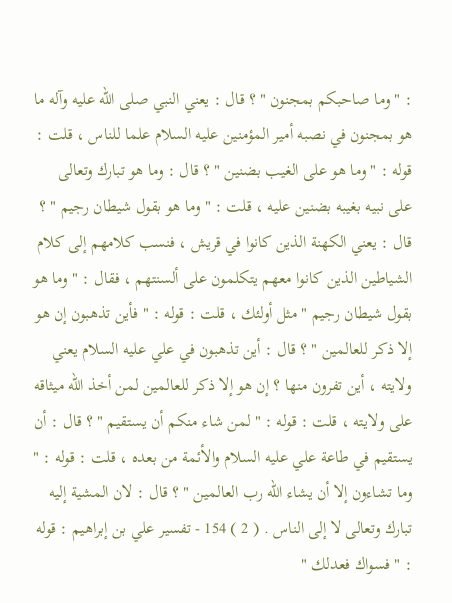: " وما صاحبكم بمجنون " ؟ قال : يعني النبي صلى الله عليه وآله ما هو بمجنون في نصبه أمير المؤمنين عليه السلام علما للناس ، قلت : قوله : " وما هو على الغيب بضنين " ؟ قال : وما هو تبارك وتعالى على نبيه بغيبه بضنين عليه ، قلت : " وما هو بقول شيطان رجيم " ؟ قال : يعني الكهنة الذين كانوا في قريش ، فنسب كلامهم إلى كلام الشياطين الذين كانوا معهم يتكلمون على ألسنتهم ، فقال : " وما هو بقول شيطان رجيم " مثل أولئك ، قلت : قوله : " فأين تذهبون إن هو إلا ذكر للعالمين " ؟ قال : أين تذهبون في علي عليه السلام يعني ولايته ، أين تفرون منها ؟ إن هو إلا ذكر للعالمين لمن أخذ الله ميثاقه على ولايته ، قلت : قوله : " لمن شاء منكم أن يستقيم " ؟ قال : أن يستقيم في طاعة علي عليه السلام والأئمة من بعده ، قلت : قوله : " وما تشاءون إلا أن يشاء الله رب العالمين " ؟ قال : لان المشية إليه تبارك وتعالى لا إلى الناس . ( 2 ) 154 - تفسير علي بن إبراهيم : قوله : " فسواك فعدلك "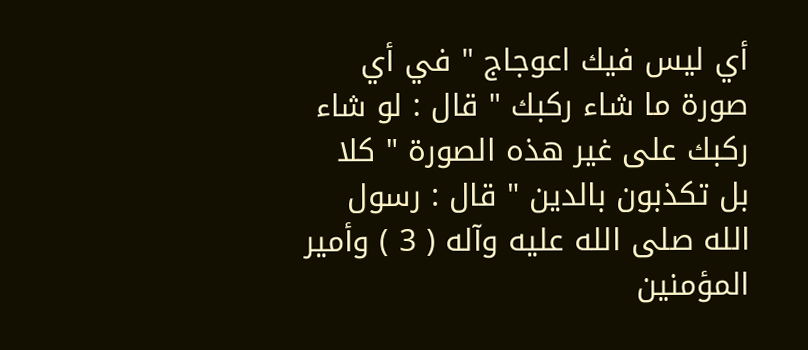أي ليس فيك اعوجاج " في أي صورة ما شاء ركبك " قال : لو شاء ركبك على غير هذه الصورة " كلا بل تكذبون بالدين " قال : رسول الله صلى الله عليه وآله ( 3 ) وأمير المؤمنين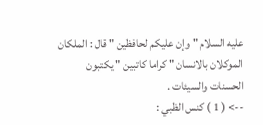عليه السلام " وإن عليكم لحافظين " قال : الملكان الموكلان بالانسان " كراما كاتبين " يكتبون الحسنات والسيئات .
--> ( 1 ) كنس الظبي :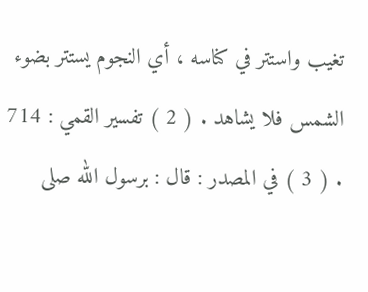تغيب واستتر في كناسه ، أي النجوم يستتر بضوء الشمس فلا يشاهد . ( 2 ) تفسير القمي : 714 . ( 3 ) في المصدر : قال : برسول الله صلى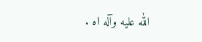الله عليه وآله اه .